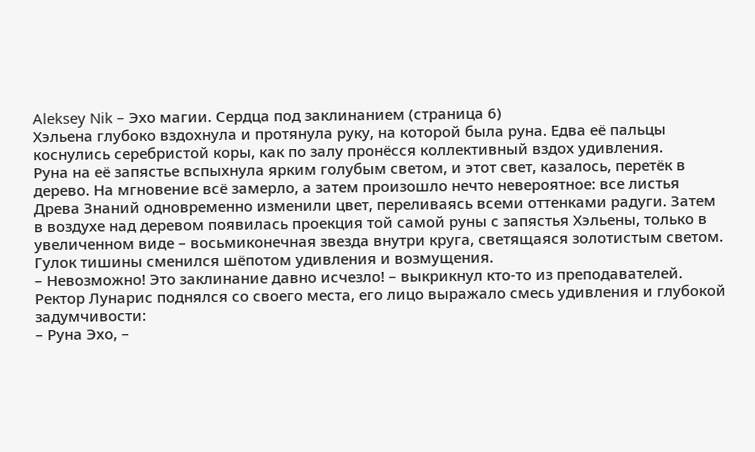Aleksey Nik – Эхо магии. Сердца под заклинанием (страница 6)
Хэльена глубоко вздохнула и протянула руку, на которой была руна. Едва её пальцы коснулись серебристой коры, как по залу пронёсся коллективный вздох удивления.
Руна на её запястье вспыхнула ярким голубым светом, и этот свет, казалось, перетёк в дерево. На мгновение всё замерло, а затем произошло нечто невероятное: все листья Древа Знаний одновременно изменили цвет, переливаясь всеми оттенками радуги. Затем в воздухе над деревом появилась проекция той самой руны с запястья Хэльены, только в увеличенном виде – восьмиконечная звезда внутри круга, светящаяся золотистым светом.
Гулок тишины сменился шёпотом удивления и возмущения.
– Невозможно! Это заклинание давно исчезло! – выкрикнул кто-то из преподавателей.
Ректор Лунарис поднялся со своего места, его лицо выражало смесь удивления и глубокой задумчивости:
– Руна Эхо, –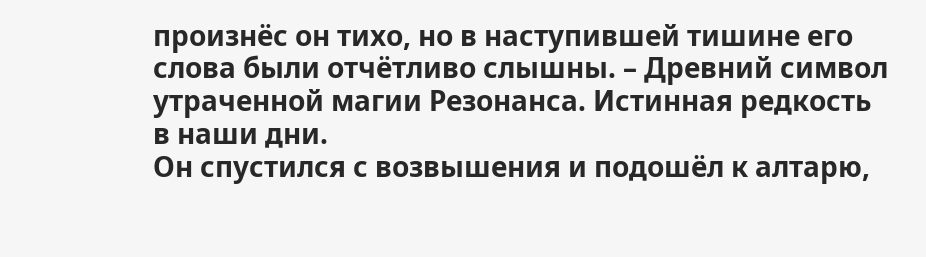произнёс он тихо, но в наступившей тишине его слова были отчётливо слышны. – Древний символ утраченной магии Резонанса. Истинная редкость в наши дни.
Он спустился с возвышения и подошёл к алтарю,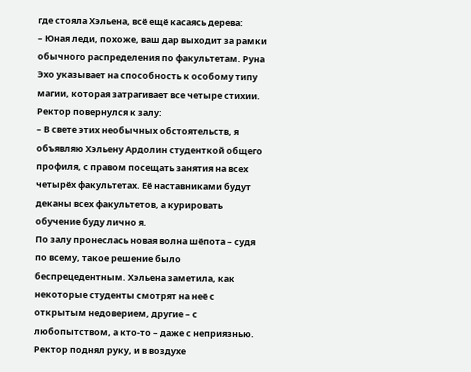где стояла Хэльена, всё ещё касаясь дерева:
– Юная леди, похоже, ваш дар выходит за рамки обычного распределения по факультетам. Руна Эхо указывает на способность к особому типу магии, которая затрагивает все четыре стихии.
Ректор повернулся к залу:
– В свете этих необычных обстоятельств, я объявляю Хэльену Ардолин студенткой общего профиля, с правом посещать занятия на всех четырёх факультетах. Её наставниками будут деканы всех факультетов, а курировать обучение буду лично я.
По залу пронеслась новая волна шёпота – судя по всему, такое решение было беспрецедентным. Хэльена заметила, как некоторые студенты смотрят на неё с открытым недоверием, другие – с любопытством, а кто-то – даже с неприязнью.
Ректор поднял руку, и в воздухе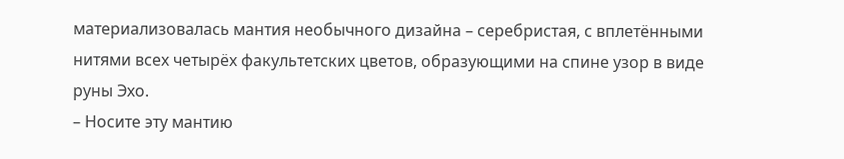материализовалась мантия необычного дизайна – серебристая, с вплетёнными нитями всех четырёх факультетских цветов, образующими на спине узор в виде руны Эхо.
– Носите эту мантию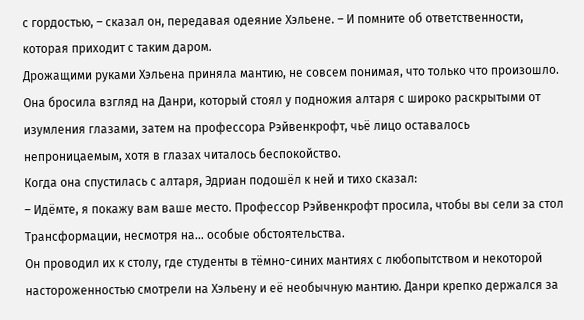с гордостью, – сказал он, передавая одеяние Хэльене. – И помните об ответственности, которая приходит с таким даром.
Дрожащими руками Хэльена приняла мантию, не совсем понимая, что только что произошло. Она бросила взгляд на Данри, который стоял у подножия алтаря с широко раскрытыми от изумления глазами, затем на профессора Рэйвенкрофт, чьё лицо оставалось непроницаемым, хотя в глазах читалось беспокойство.
Когда она спустилась с алтаря, Эдриан подошёл к ней и тихо сказал:
– Идёмте, я покажу вам ваше место. Профессор Рэйвенкрофт просила, чтобы вы сели за стол Трансформации, несмотря на… особые обстоятельства.
Он проводил их к столу, где студенты в тёмно-синих мантиях с любопытством и некоторой настороженностью смотрели на Хэльену и её необычную мантию. Данри крепко держался за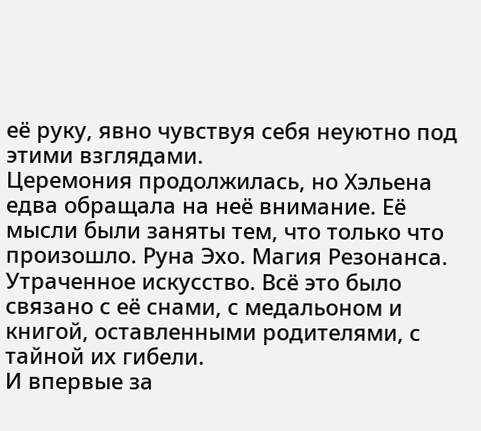её руку, явно чувствуя себя неуютно под этими взглядами.
Церемония продолжилась, но Хэльена едва обращала на неё внимание. Её мысли были заняты тем, что только что произошло. Руна Эхо. Магия Резонанса. Утраченное искусство. Всё это было связано с её снами, с медальоном и книгой, оставленными родителями, с тайной их гибели.
И впервые за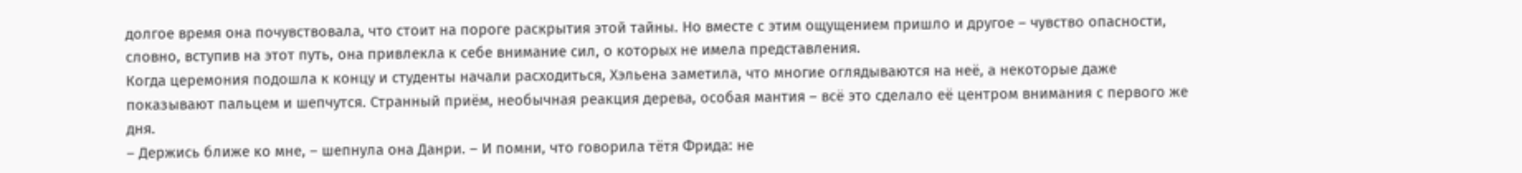долгое время она почувствовала, что стоит на пороге раскрытия этой тайны. Но вместе с этим ощущением пришло и другое – чувство опасности, словно, вступив на этот путь, она привлекла к себе внимание сил, о которых не имела представления.
Когда церемония подошла к концу и студенты начали расходиться, Хэльена заметила, что многие оглядываются на неё, а некоторые даже показывают пальцем и шепчутся. Странный приём, необычная реакция дерева, особая мантия – всё это сделало её центром внимания с первого же дня.
– Держись ближе ко мне, – шепнула она Данри. – И помни, что говорила тётя Фрида: не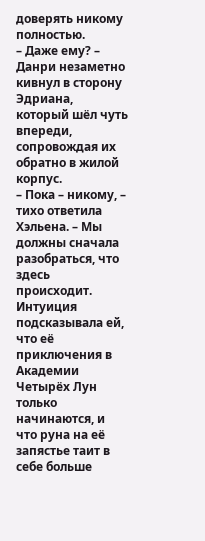доверять никому полностью.
– Даже ему? – Данри незаметно кивнул в сторону Эдриана, который шёл чуть впереди, сопровождая их обратно в жилой корпус.
– Пока – никому, – тихо ответила Хэльена. – Мы должны сначала разобраться, что здесь происходит.
Интуиция подсказывала ей, что её приключения в Академии Четырёх Лун только начинаются, и что руна на её запястье таит в себе больше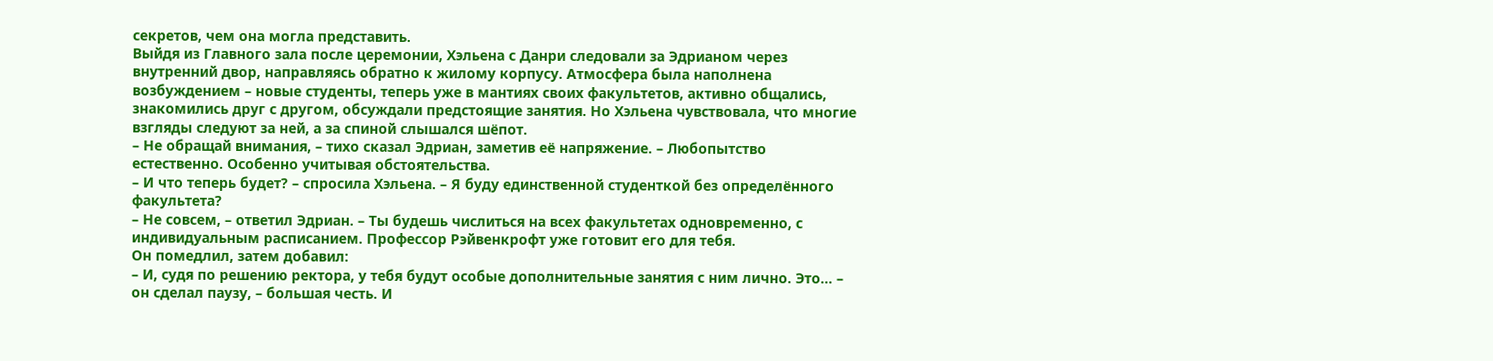секретов, чем она могла представить.
Выйдя из Главного зала после церемонии, Хэльена с Данри следовали за Эдрианом через внутренний двор, направляясь обратно к жилому корпусу. Атмосфера была наполнена возбуждением – новые студенты, теперь уже в мантиях своих факультетов, активно общались, знакомились друг с другом, обсуждали предстоящие занятия. Но Хэльена чувствовала, что многие взгляды следуют за ней, а за спиной слышался шёпот.
– Не обращай внимания, – тихо сказал Эдриан, заметив её напряжение. – Любопытство естественно. Особенно учитывая обстоятельства.
– И что теперь будет? – спросила Хэльена. – Я буду единственной студенткой без определённого факультета?
– Не совсем, – ответил Эдриан. – Ты будешь числиться на всех факультетах одновременно, с индивидуальным расписанием. Профессор Рэйвенкрофт уже готовит его для тебя.
Он помедлил, затем добавил:
– И, судя по решению ректора, у тебя будут особые дополнительные занятия с ним лично. Это… – он сделал паузу, – большая честь. И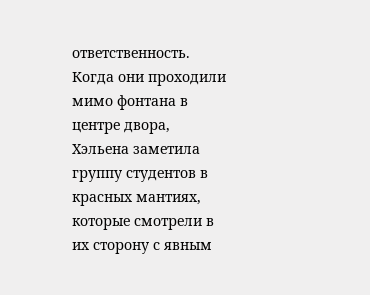ответственность.
Когда они проходили мимо фонтана в центре двора, Хэльена заметила группу студентов в красных мантиях, которые смотрели в их сторону с явным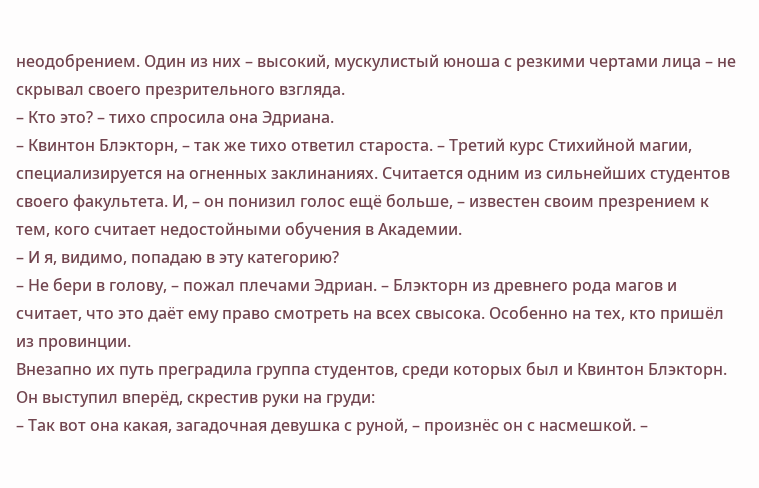неодобрением. Один из них – высокий, мускулистый юноша с резкими чертами лица – не скрывал своего презрительного взгляда.
– Кто это? – тихо спросила она Эдриана.
– Квинтон Блэкторн, – так же тихо ответил староста. – Третий курс Стихийной магии, специализируется на огненных заклинаниях. Считается одним из сильнейших студентов своего факультета. И, – он понизил голос ещё больше, – известен своим презрением к тем, кого считает недостойными обучения в Академии.
– И я, видимо, попадаю в эту категорию?
– Не бери в голову, – пожал плечами Эдриан. – Блэкторн из древнего рода магов и считает, что это даёт ему право смотреть на всех свысока. Особенно на тех, кто пришёл из провинции.
Внезапно их путь преградила группа студентов, среди которых был и Квинтон Блэкторн. Он выступил вперёд, скрестив руки на груди:
– Так вот она какая, загадочная девушка с руной, – произнёс он с насмешкой. –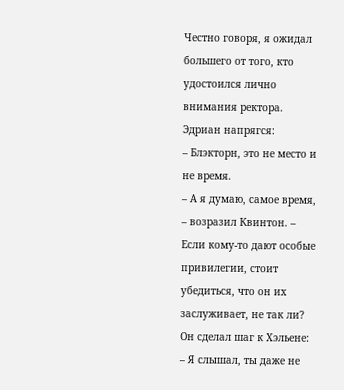Честно говоря, я ожидал большего от того, кто удостоился лично внимания ректора.
Эдриан напрягся:
– Блэкторн, это не место и не время.
– А я думаю, самое время, – возразил Квинтон. – Если кому-то дают особые привилегии, стоит убедиться, что он их заслуживает, не так ли?
Он сделал шаг к Хэльене:
– Я слышал, ты даже не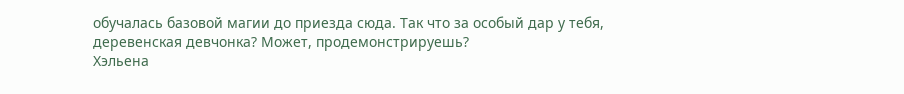обучалась базовой магии до приезда сюда. Так что за особый дар у тебя, деревенская девчонка? Может, продемонстрируешь?
Хэльена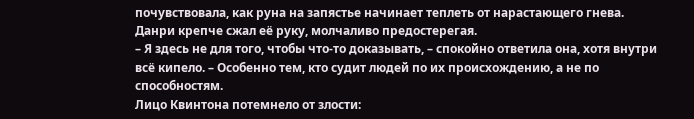почувствовала, как руна на запястье начинает теплеть от нарастающего гнева. Данри крепче сжал её руку, молчаливо предостерегая.
– Я здесь не для того, чтобы что-то доказывать, – спокойно ответила она, хотя внутри всё кипело. – Особенно тем, кто судит людей по их происхождению, а не по способностям.
Лицо Квинтона потемнело от злости: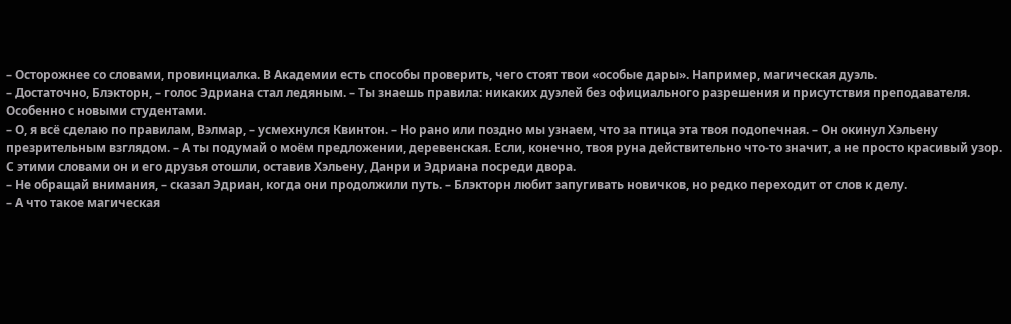– Осторожнее со словами, провинциалка. В Академии есть способы проверить, чего стоят твои «особые дары». Например, магическая дуэль.
– Достаточно, Блэкторн, – голос Эдриана стал ледяным. – Ты знаешь правила: никаких дуэлей без официального разрешения и присутствия преподавателя. Особенно с новыми студентами.
– О, я всё сделаю по правилам, Вэлмар, – усмехнулся Квинтон. – Но рано или поздно мы узнаем, что за птица эта твоя подопечная. – Он окинул Хэльену презрительным взглядом. – А ты подумай о моём предложении, деревенская. Если, конечно, твоя руна действительно что-то значит, а не просто красивый узор.
С этими словами он и его друзья отошли, оставив Хэльену, Данри и Эдриана посреди двора.
– Не обращай внимания, – сказал Эдриан, когда они продолжили путь. – Блэкторн любит запугивать новичков, но редко переходит от слов к делу.
– А что такое магическая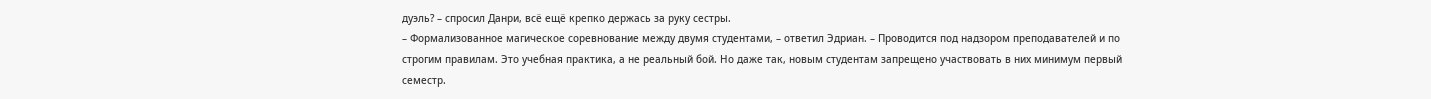дуэль? – спросил Данри, всё ещё крепко держась за руку сестры.
– Формализованное магическое соревнование между двумя студентами, – ответил Эдриан. – Проводится под надзором преподавателей и по строгим правилам. Это учебная практика, а не реальный бой. Но даже так, новым студентам запрещено участвовать в них минимум первый семестр.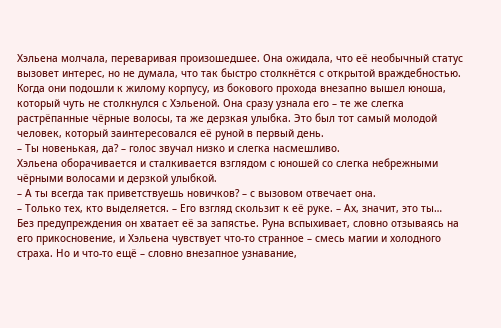Хэльена молчала, переваривая произошедшее. Она ожидала, что её необычный статус вызовет интерес, но не думала, что так быстро столкнётся с открытой враждебностью.
Когда они подошли к жилому корпусу, из бокового прохода внезапно вышел юноша, который чуть не столкнулся с Хэльеной. Она сразу узнала его – те же слегка растрёпанные чёрные волосы, та же дерзкая улыбка. Это был тот самый молодой человек, который заинтересовался её руной в первый день.
– Ты новенькая, да? – голос звучал низко и слегка насмешливо.
Хэльена оборачивается и сталкивается взглядом с юношей со слегка небрежными чёрными волосами и дерзкой улыбкой.
– А ты всегда так приветствуешь новичков? – с вызовом отвечает она.
– Только тех, кто выделяется. – Его взгляд скользит к её руке. – Ах, значит, это ты…
Без предупреждения он хватает её за запястье. Руна вспыхивает, словно отзываясь на его прикосновение, и Хэльена чувствует что-то странное – смесь магии и холодного страха. Но и что-то ещё – словно внезапное узнавание,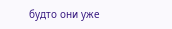будто они уже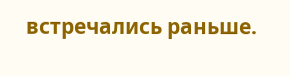встречались раньше.